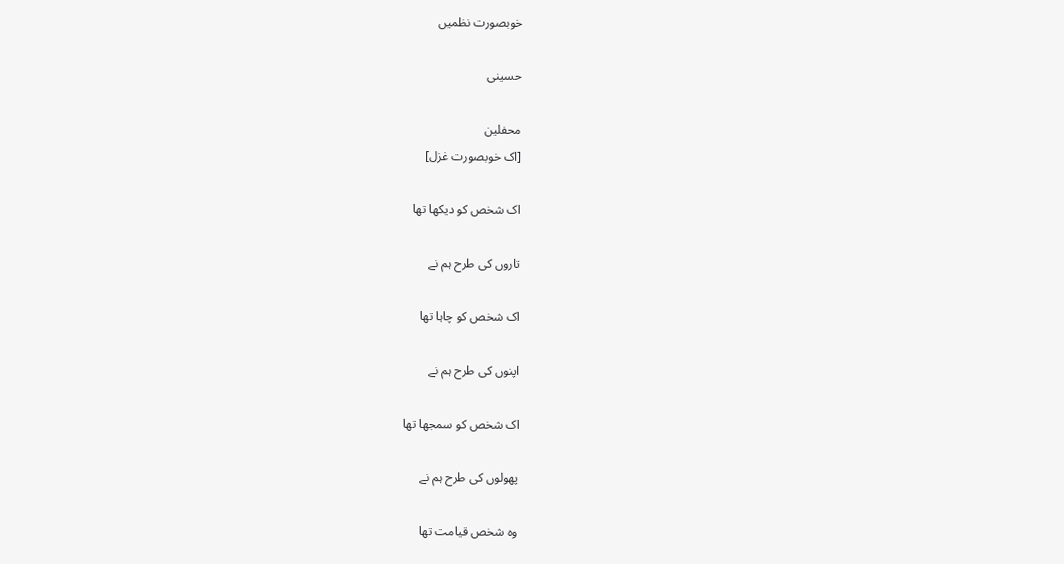خوبصورت نظمیں

حسینی

محفلین
[اک خوبصورت غزل]

اک شخص کو دیکھا تھا

تاروں کی طرح ہم نے

اک شخص کو چاہا تھا

اپنوں کی طرح ہم نے

اک شخص کو سمجھا تھا

پھولوں کی طرح ہم نے

وہ شخص قیامت تھا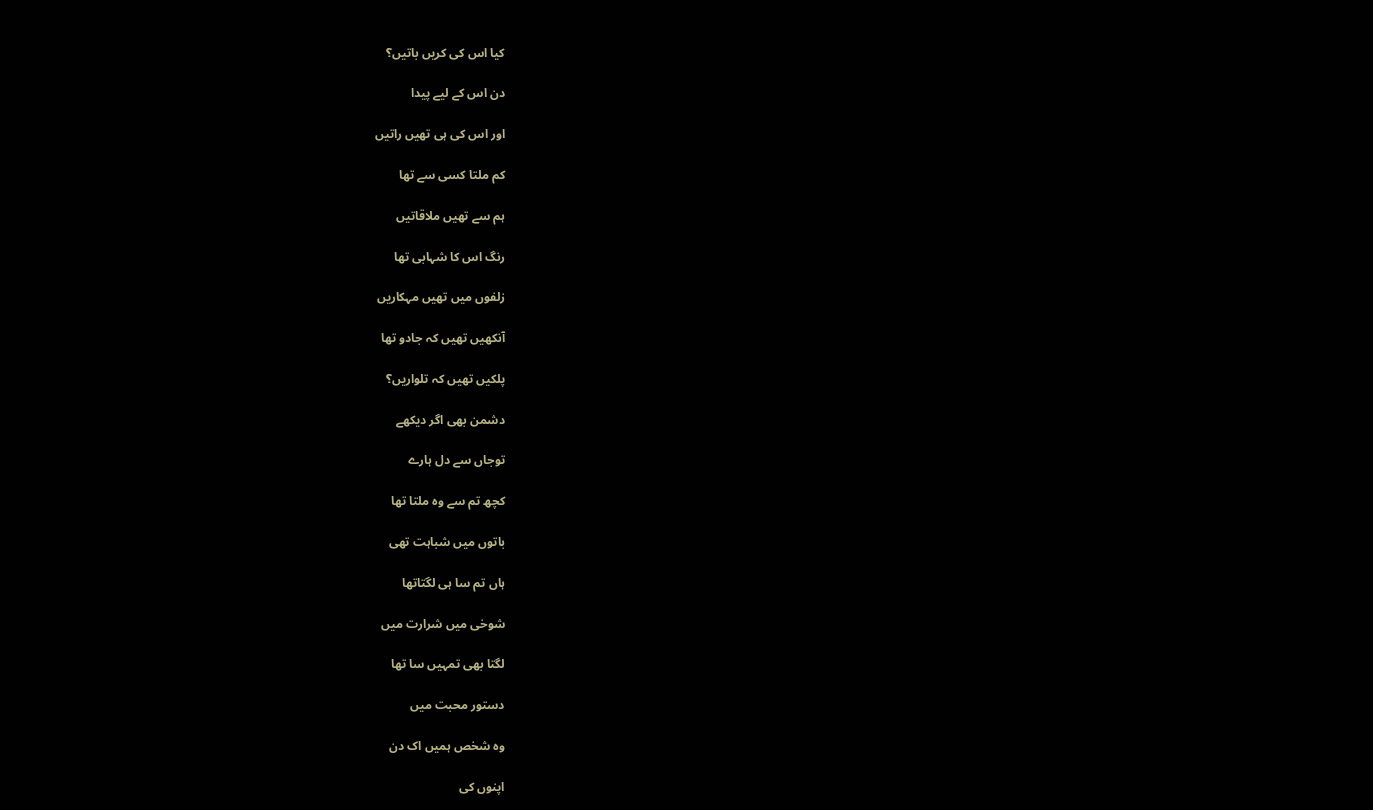کیا اس کی کریں باتیں؟

دن اس کے لیے پیدا

اور اس کی ہی تھیں راتیں

کم ملتا کسی سے تھا

ہم سے تھیں ملاقاتیں

رنگ اس کا شہابی تھا

زلفوں میں تھیں مہکاریں

آنکھیں تھیں کہ جادو تھا

پلکیں تھیں کہ تلواریں؟

دشمن بھی اگر دیکھے

توجاں سے دل ہارے

کچھ تم سے وہ ملتا تھا

باتوں میں شباہت تھی

ہاں تم سا ہی لگتاتھا

شوخی میں شرارت میں

لگتا بھی تمہیں سا تھا

دستور محبت میں

وہ شخص ہمیں اک دن

اپنوں کی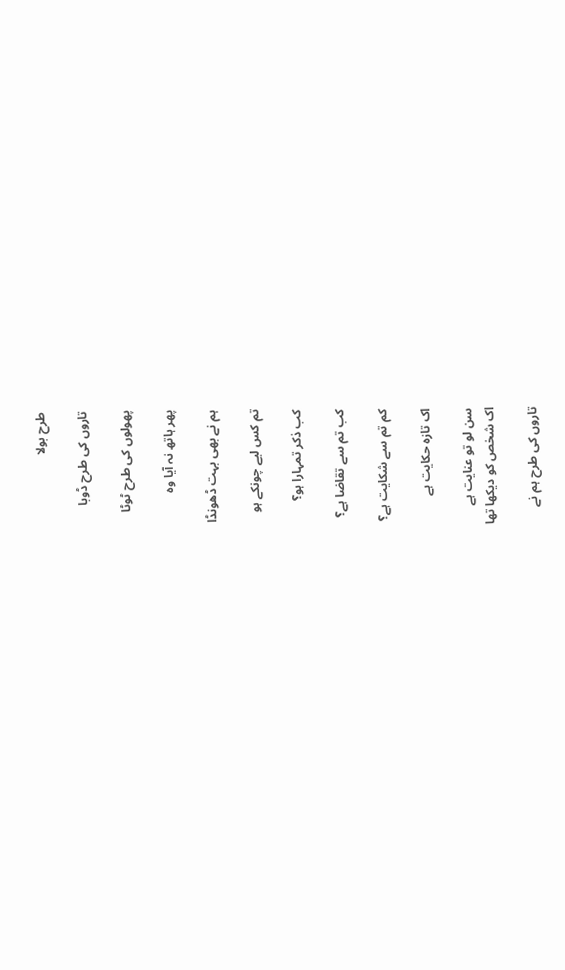طرح بولا

تاروں کی طرح ڈوبا

پھولوں کی طرح ٹوٹا

پھر ہاتھ نہ آیا وہ

ہم نے بھی بہت ڈھونڈا

تم کس لیے چونکے ہو

کب ذکر تمہارا ہو؟

کب تم سے تقاضا ہے؟

کم تم سے شکایت ہے؟

اک تازہ حکایت ہے

سن لو تو عنایت ہے
اک شخص کو دیکھا تھا

تاروں کی طرح ہم نے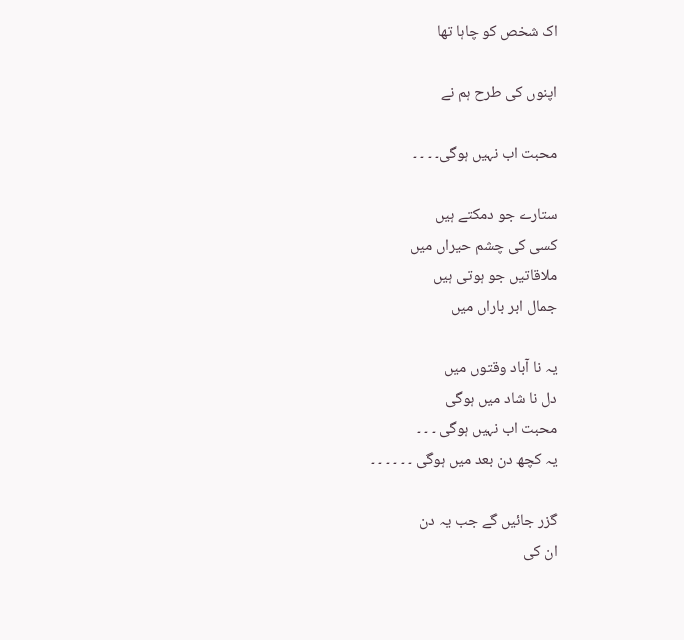اک شخص کو چاہا تھا

اپنوں کی طرح ہم نے

محبت اب نہیں ہوگی۔ ۔ ۔ ۔

ستارے جو دمکتے ہیں
کسی کی چشم حیراں میں
ملاقاتیں جو ہوتی ہیں
جمال ابر باراں میں

یہ نا آباد وقتوں میں
دل نا شاد میں ہوگی
محبت اب نہیں ہوگی ۔ ۔ ۔
یہ کچھ دن بعد میں ہوگی ۔ ۔ ۔ ۔ ۔ ۔

گزر جائیں گے جب یہ دن
ان کی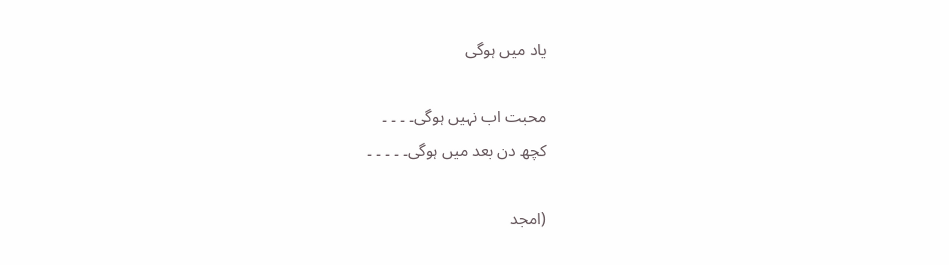یاد میں ہوگی

محبت اب نہیں ہوگی۔ ۔ ۔ ۔
کچھ دن بعد میں ہوگی۔ ۔ ۔ ۔ ۔

(امجد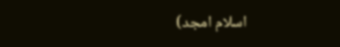اسلام امجد)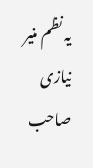یہ نظم منیر نیازی صاحب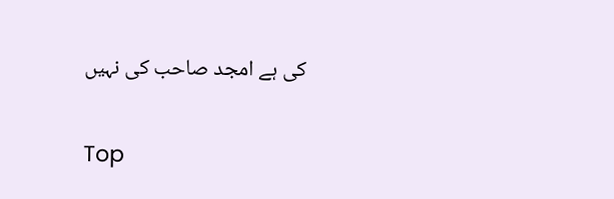کی ہے امجد صاحب کی نہیں

Top